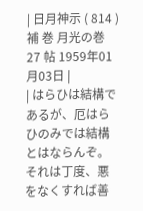| 日月神示 ( 814 ) 補 巻 月光の巻 27 帖 1959年01月03日 |
| はらひは結構であるが、厄はらひのみでは結構とはならんぞ。
それは丁度、悪をなくすれば善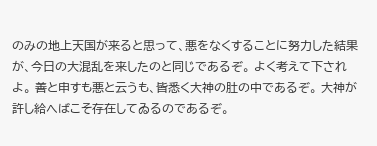のみの地上天国が来ると思って、悪をなくすることに努力した結果が、今日の大混乱を来したのと同じであるぞ。 よく考えて下されよ。 善と申すも悪と云うも、皆悉く大神の肚の中であるぞ。 大神が許し給へばこそ存在してゐるのであるぞ。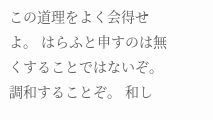この道理をよく会得せよ。 はらふと申すのは無くすることではないぞ。 調和することぞ。 和し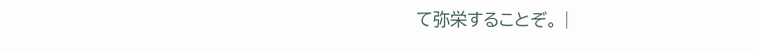て弥栄することぞ。 |